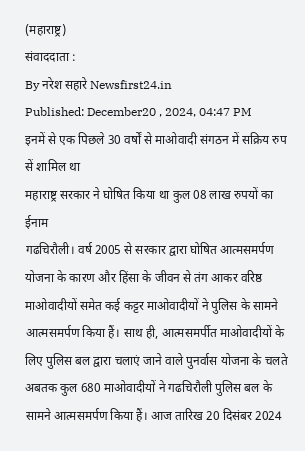(महाराष्ट्र)
संवाददाता :
By नरेश सहारे Newsfirst24.in
Published: December20 , 2024, 04:47 PM
इनमें से एक पिछले 30 वर्षों से माओवादी संगठन में सक्रिय रुप सें शामिल था
महाराष्ट्र सरकार ने घोषित किया था कुल 08 लाख रुपयों का ईनाम
गढचिरौली। वर्ष 2005 से सरकार द्वारा घोषित आत्मसमर्पण योजना के कारण और हिंसा के जीवन से तंग आकर वरिष्ठ माओवादीयों समेत कई कट्टर माओवादीयों ने पुलिस के सामने आत्मसमर्पण किया हैं। साथ ही, आत्मसमर्पीत माओवादीयों के लिए पुलिस बल द्वारा चलाएं जाने वाले पुनर्वास योजना के चलते अबतक कुल 680 माओवादीयों ने गढचिरौली पुलिस बल के सामने आत्मसमर्पण किया हैं। आज तारिख 20 दिसंबर 2024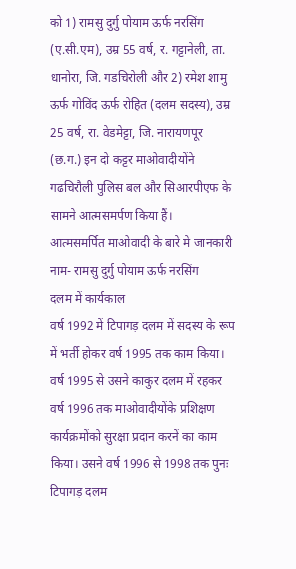को 1) रामसु दुर्गु पोयाम ऊर्फ नरसिंग (ए.सी.एम), उम्र 55 वर्ष, र. गट्टानेली, ता. धानोरा, जि. गडचिरोली और 2) रमेश शामु ऊर्फ गोविंद ऊर्फ रोहित (दलम सदस्य), उम्र 25 वर्ष, रा. वेडमेट्टा, जि. नारायणपूर (छ.ग.) इन दो कट्टर माओवादीयोंने गढचिरौली पुलिस बल और सिआरपीएफ के सामने आत्मसमर्पण किया हैं।
आत्मसमर्पित माओवादी के बारे मे जानकारी
नाम- रामसु दुर्गु पोयाम ऊर्फ नरसिंग
दलम में कार्यकाल
वर्ष 1992 में टिपागड़ दलम में सदस्य के रूप में भर्ती होकर वर्ष 1995 तक काम किया।
वर्ष 1995 से उसने काकुर दलम में रहकर वर्ष 1996 तक माओवादीयोंके प्रशिक्षण कार्यक्रमोंको सुरक्षा प्रदान करनें का काम किया। उसने वर्ष 1996 से 1998 तक पुनः टिपागड़ दलम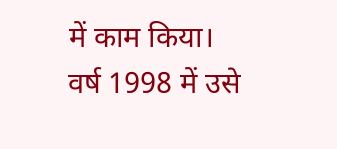में काम किया।
वर्ष 1998 में उसे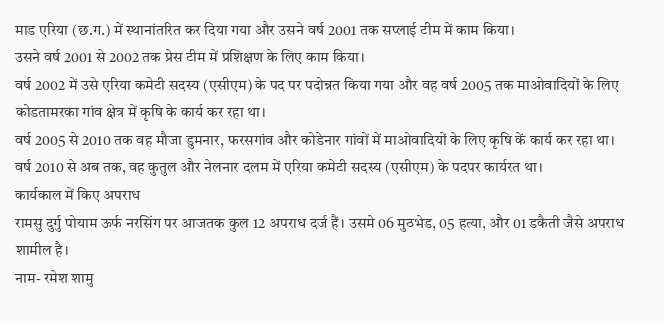माड एरिया (छ.ग.) में स्थानांतरित कर दिया गया और उसने वर्ष 2001 तक सप्लाई टीम में काम किया।
उसने वर्ष 2001 से 2002 तक प्रेस टीम में प्रशिक्षण के लिए काम किया।
वर्ष 2002 में उसे एरिया कमेटी सदस्य (एसीएम) के पद पर पदोन्नत किया गया और वह वर्ष 2005 तक माओवादियों के लिए कोडतामरका गांव क्षेत्र में कृषि के कार्य कर रहा था।
वर्ष 2005 से 2010 तक वह मौजा डुमनार, फरसगांव और कोडेनार गांवों में माओवादियों के लिए कृषि कें कार्य कर रहा था।
वर्ष 2010 से अब तक, वह कुतुल और नेलनार दलम में एरिया कमेटी सदस्य (एसीएम) के पदपर कार्यरत था।
कार्यकाल में किए अपराध
रामसु दुर्गु पोयाम ऊर्फ नरसिंग पर आजतक कुल 12 अपराध दर्ज हैं। उसमे 06 मुठभेड, 05 हत्या, और 01 डकैती जैसे अपराध शामील है।
नाम- रमेश शामु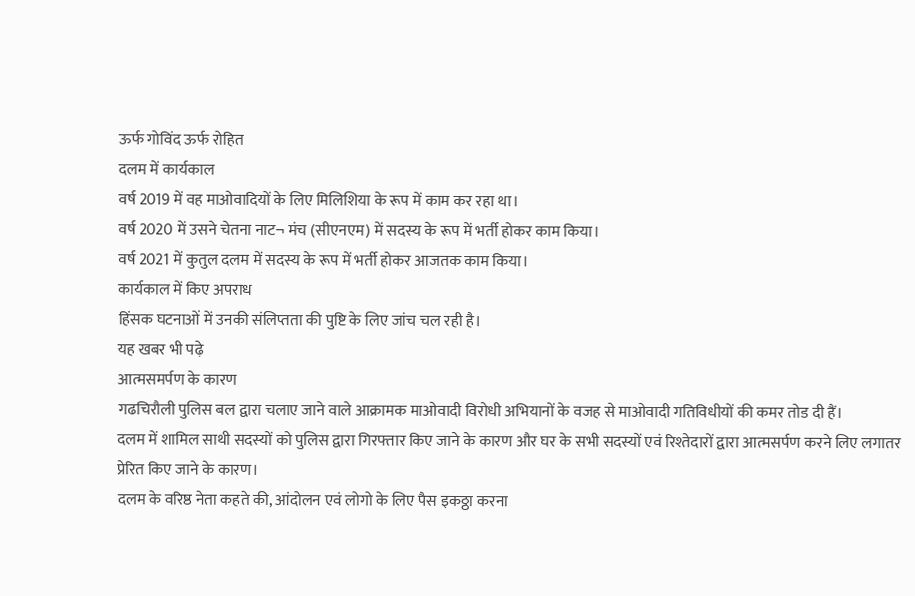ऊर्फ गोविंद ऊर्फ रोहित
दलम में कार्यकाल
वर्ष 2019 में वह माओवादियों के लिए मिलिशिया के रूप में काम कर रहा था।
वर्ष 2020 में उसने चेतना नाट¬ मंच (सीएनएम) में सदस्य के रूप में भर्ती होकर काम किया।
वर्ष 2021 में कुतुल दलम में सदस्य के रूप में भर्ती होकर आजतक काम किया।
कार्यकाल में किए अपराध
हिंसक घटनाओं में उनकी संलिप्तता की पुष्टि के लिए जांच चल रही है।
यह खबर भी पढ़े
आत्मसमर्पण के कारण
गढचिरौली पुलिस बल द्वारा चलाए जाने वाले आक्रामक माओवादी विरोधी अभियानों के वजह से माओवादी गतिविधीयों की कमर तोड दी हैं।
दलम में शामिल साथी सदस्यों को पुलिस द्वारा गिरफ्तार किए जाने के कारण और घर के सभी सदस्यों एवं रिश्तेदारों द्वारा आत्मसर्पण करने लिए लगातर प्रेरित किए जाने के कारण।
दलम के वरिष्ठ नेता कहते की, आंदोलन एवं लोगो के लिए पैस इकठ्ठा करना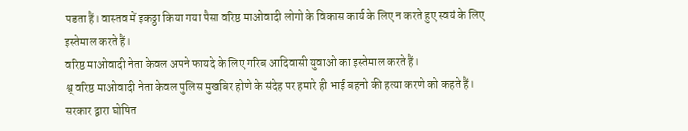पडता हैं। वास्तव में इकठ्ठा किया गया पैसा वरिष्ठ माओवादी लोगो के विकास कार्य के लिए न करते हुए स्वयं के लिए इस्तेमाल करते हैं।
वरिष्ठ माओवादी नेता केवल अपने फायदे के लिए गरिब आदिवासी युवाओ का इस्तेमाल करते हैं।
श्व् वरिष्ठ माओवादी नेता केवल पुलिस मुखबिर होणे के संदेह पर हमारे ही भाई बहनो की हत्या करणे को कहते हैं।
सरकार द्वारा घोषित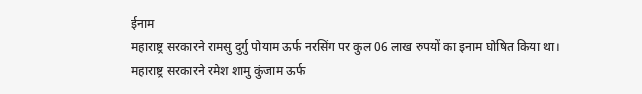ईनाम
महाराष्ट्र सरकारने रामसु दुर्गु पोयाम ऊर्फ नरसिंग पर कुल 06 लाख रुपयों का इनाम घोषित किया था।
महाराष्ट्र सरकारने रमेश शामु कुंजाम ऊर्फ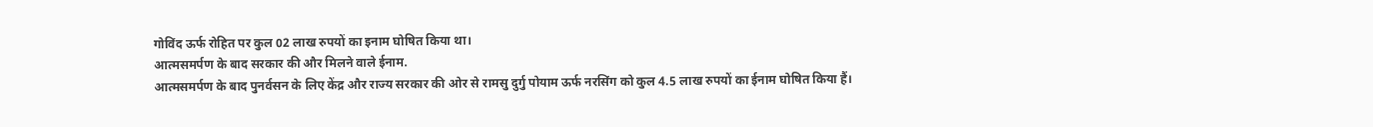गोविंद ऊर्फ रोहित पर कुल 02 लाख रुपयों का इनाम घोषित किया था।
आत्मसमर्पण के बाद सरकार की और मिलने वाले ईनाम.
आत्मसमर्पण के बाद पुनर्वसन के लिए केंद्र और राज्य सरकार की ओर से रामसु दुर्गु पोयाम ऊर्फ नरसिंग को कुल 4.5 लाख रुपयों का ईनाम घोषित किया हैं।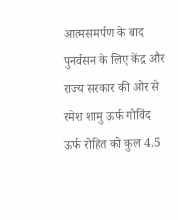आत्मसमर्पण के बाद पुनर्वसन के लिए केंद्र और राज्य सरकार की ओर से रमेश शामु ऊर्फ गोविंद ऊर्फ रोहित को कुल 4.5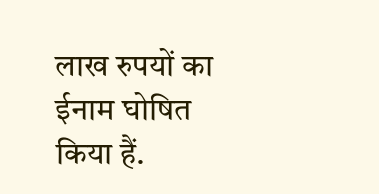लाख रुपयों का ईनाम घोषित किया हैं.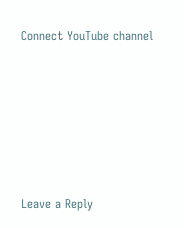Connect YouTube channel











Leave a Reply